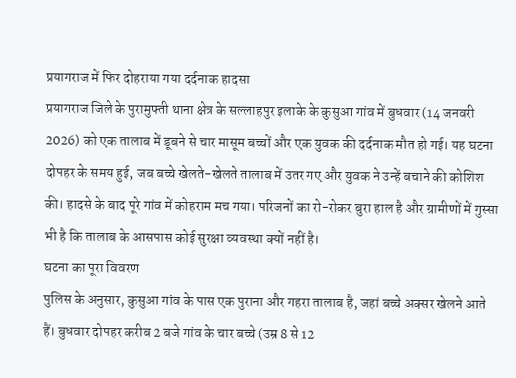प्रयागराज में फिर दोहराया गया दर्दनाक हादसा
प्रयागराज जिले के पुरामुफ्ती थाना क्षेत्र के सल्लाहपुर इलाके के कुसुआ गांव में बुधवार (14 जनवरी 2026) को एक तालाब में डूबने से चार मासूम बच्चों और एक युवक की दर्दनाक मौत हो गई। यह घटना दोपहर के समय हुई, जब बच्चे खेलते-खेलते तालाब में उतर गए और युवक ने उन्हें बचाने की कोशिश की। हादसे के बाद पूरे गांव में कोहराम मच गया। परिजनों का रो-रोकर बुरा हाल है और ग्रामीणों में गुस्सा भी है कि तालाब के आसपास कोई सुरक्षा व्यवस्था क्यों नहीं है।
घटना का पूरा विवरण
पुलिस के अनुसार, कुसुआ गांव के पास एक पुराना और गहरा तालाब है, जहां बच्चे अक्सर खेलने आते हैं। बुधवार दोपहर करीब 2 बजे गांव के चार बच्चे (उम्र 8 से 12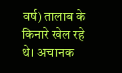वर्ष) तालाब के किनारे खेल रहे थे। अचानक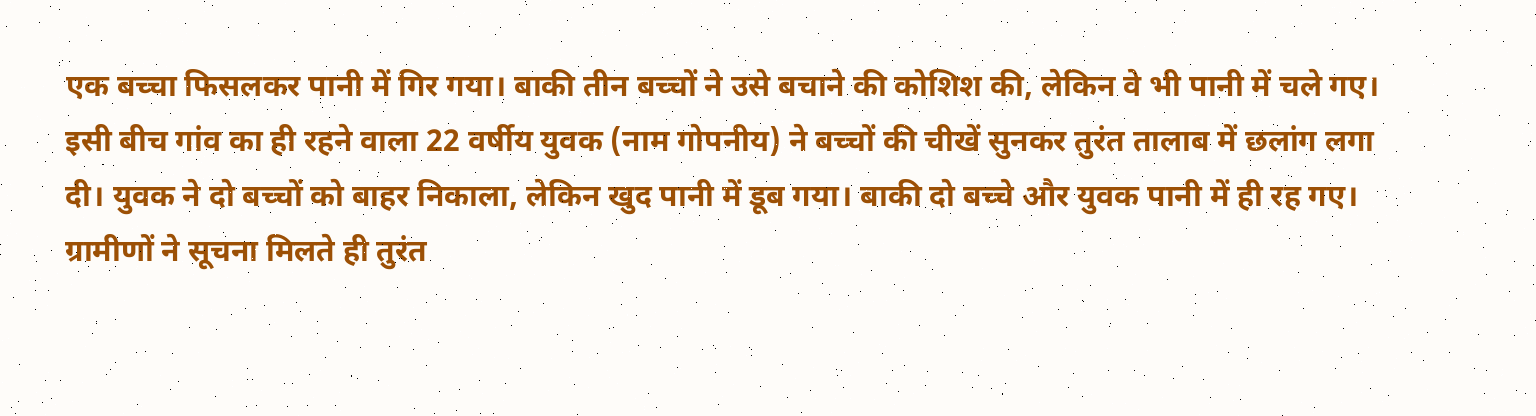एक बच्चा फिसलकर पानी में गिर गया। बाकी तीन बच्चों ने उसे बचाने की कोशिश की, लेकिन वे भी पानी में चले गए।
इसी बीच गांव का ही रहने वाला 22 वर्षीय युवक (नाम गोपनीय) ने बच्चों की चीखें सुनकर तुरंत तालाब में छलांग लगा दी। युवक ने दो बच्चों को बाहर निकाला, लेकिन खुद पानी में डूब गया। बाकी दो बच्चे और युवक पानी में ही रह गए। ग्रामीणों ने सूचना मिलते ही तुरंत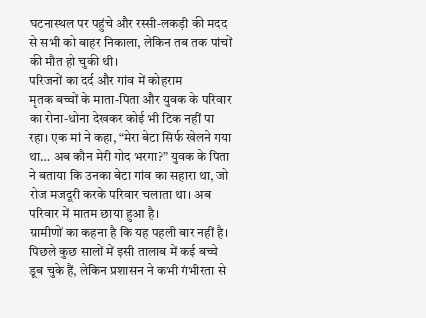घटनास्थल पर पहुंचे और रस्सी-लकड़ी की मदद से सभी को बाहर निकाला, लेकिन तब तक पांचों की मौत हो चुकी थी।
परिजनों का दर्द और गांव में कोहराम
मृतक बच्चों के माता-पिता और युवक के परिवार का रोना-धोना देखकर कोई भी टिक नहीं पा रहा। एक मां ने कहा, “मेरा बेटा सिर्फ खेलने गया था… अब कौन मेरी गोद भरगा?” युवक के पिता ने बताया कि उनका बेटा गांव का सहारा था, जो रोज मजदूरी करके परिवार चलाता था। अब परिवार में मातम छाया हुआ है।
ग्रामीणों का कहना है कि यह पहली बार नहीं है। पिछले कुछ सालों में इसी तालाब में कई बच्चे डूब चुके हैं, लेकिन प्रशासन ने कभी गंभीरता से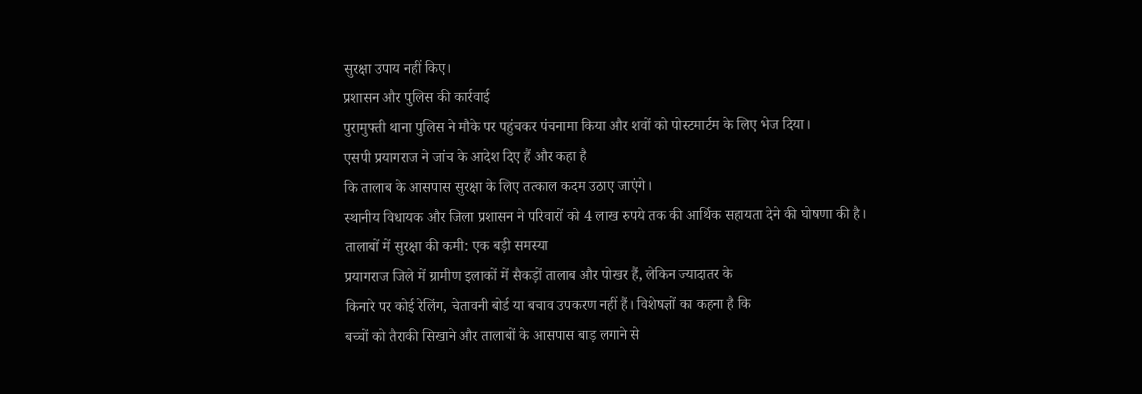सुरक्षा उपाय नहीं किए।
प्रशासन और पुलिस की कार्रवाई
पुरामुफ्ती थाना पुलिस ने मौके पर पहुंचकर पंचनामा किया और शवों को पोस्टमार्टम के लिए भेज दिया।
एसपी प्रयागराज ने जांच के आदेश दिए हैं और कहा है
कि तालाब के आसपास सुरक्षा के लिए तत्काल कदम उठाए जाएंगे।
स्थानीय विधायक और जिला प्रशासन ने परिवारों को 4 लाख रुपये तक की आर्थिक सहायता देने की घोषणा की है।
तालाबों में सुरक्षा की कमी: एक बड़ी समस्या
प्रयागराज जिले में ग्रामीण इलाकों में सैकड़ों तालाब और पोखर हैं, लेकिन ज्यादातर के
किनारे पर कोई रेलिंग, चेतावनी बोर्ड या बचाव उपकरण नहीं हैं। विशेषज्ञों का कहना है कि
बच्चों को तैराकी सिखाने और तालाबों के आसपास बाड़ लगाने से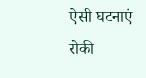ऐसी घटनाएं रोकी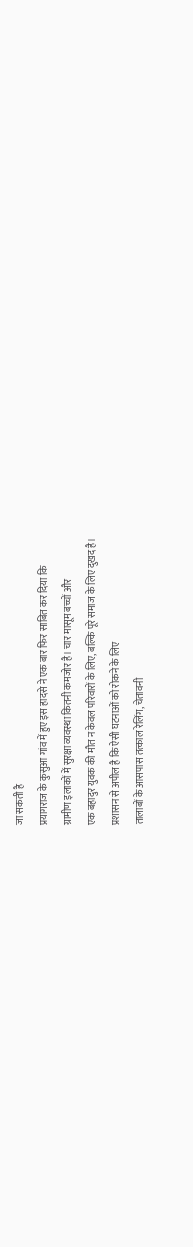जा सकती है
प्रयागराज के कुसुआ गांव में हुए इस हादसे ने एक बार फिर साबित कर दिया कि
ग्रामीण इलाकों में सुरक्षा व्यवस्था कितनी कमजोर है। चार मासूम बच्चों और
एक बहादुर युवक की मौत न केवल परिवारों के लिए, बल्कि पूरे समाज के लिए दुखद है।
प्रशासन से अपील है कि ऐसी घटनाओं को रोकने के लिए
तालाबों के आसपास तत्काल रेलिंग, चेतावनी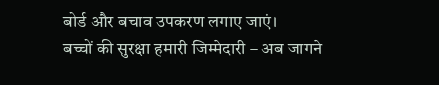बोर्ड और बचाव उपकरण लगाए जाएं।
बच्चों की सुरक्षा हमारी जिम्मेदारी – अब जागने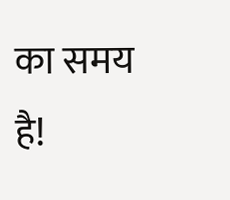का समय है!